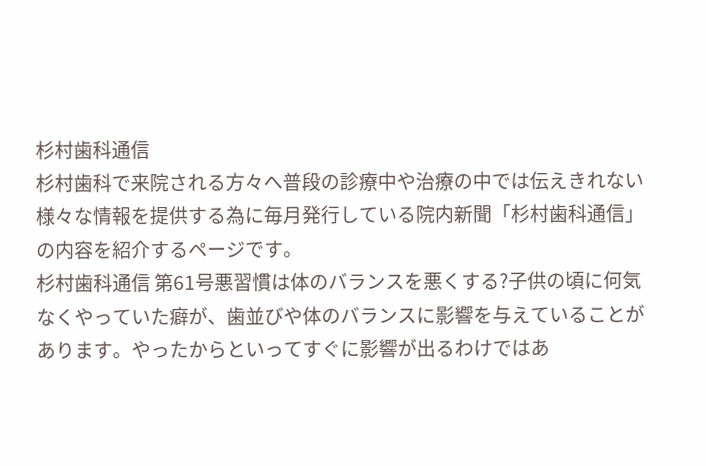杉村歯科通信
杉村歯科で来院される方々へ普段の診療中や治療の中では伝えきれない様々な情報を提供する為に毎月発行している院内新聞「杉村歯科通信」の内容を紹介するページです。
杉村歯科通信 第61号悪習慣は体のバランスを悪くする?子供の頃に何気なくやっていた癖が、歯並びや体のバランスに影響を与えていることがあります。やったからといってすぐに影響が出るわけではあ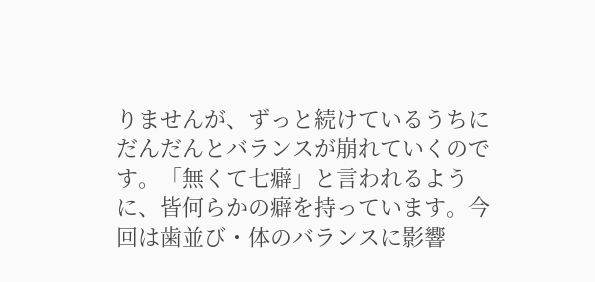りませんが、ずっと続けているうちにだんだんとバランスが崩れていくのです。「無くて七癖」と言われるように、皆何らかの癖を持っています。今回は歯並び・体のバランスに影響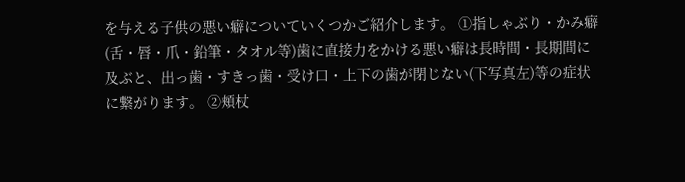を与える子供の悪い癖についていくつかご紹介します。 ①指しゃぶり・かみ癖(舌・唇・爪・鉛筆・タオル等)歯に直接力をかける悪い癖は長時間・長期間に及ぶと、出っ歯・すきっ歯・受け口・上下の歯が閉じない(下写真左)等の症状に繋がります。 ②頬杖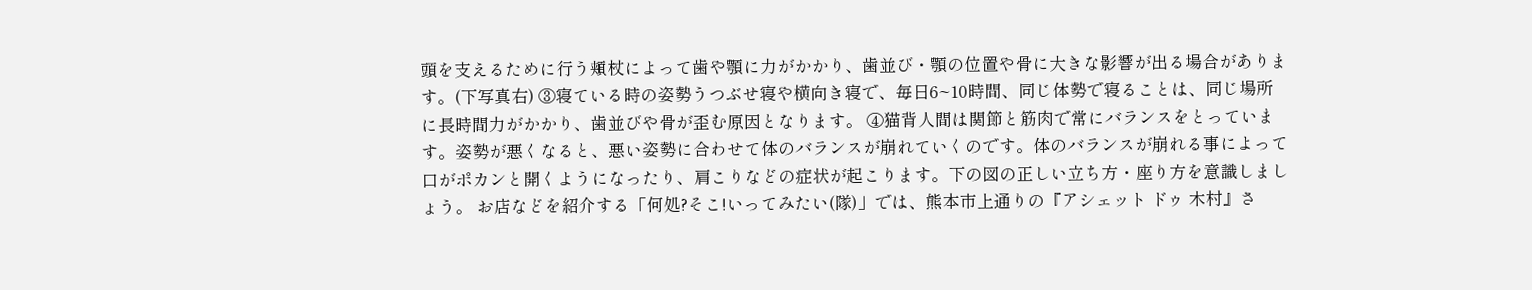頭を支えるために行う頬杖によって歯や顎に力がかかり、歯並び・顎の位置や骨に大きな影響が出る場合があります。(下写真右) ③寝ている時の姿勢うつぶせ寝や横向き寝で、毎日6~10時間、同じ体勢で寝ることは、同じ場所に長時間力がかかり、歯並びや骨が歪む原因となります。 ④猫背人間は関節と筋肉で常にバランスをとっています。姿勢が悪くなると、悪い姿勢に合わせて体のバランスが崩れていくのです。体のバランスが崩れる事によって口がポカンと開くようになったり、肩こりなどの症状が起こります。下の図の正しい立ち方・座り方を意識しましょう。 お店などを紹介する「何処?そこ!いってみたい(隊)」では、熊本市上通りの『アシェット ドゥ 木村』さ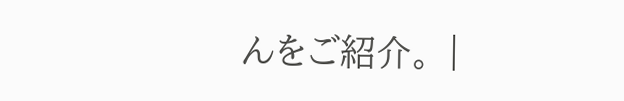んをご紹介。 |